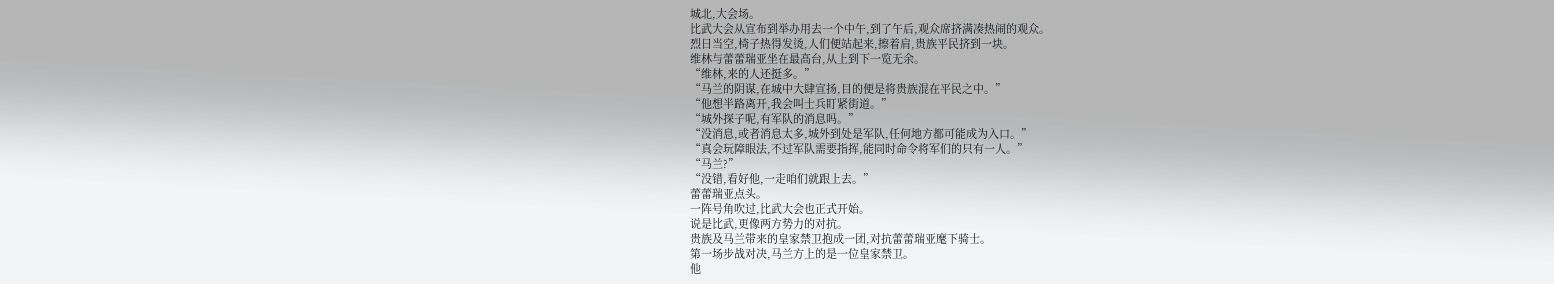城北,大会场。
比武大会从宣布到举办用去一个中午,到了午后,观众席挤满凑热闹的观众。
烈日当空,椅子热得发烫,人们便站起来,擦着肩,贵族平民挤到一块。
维林与蕾蕾瑞亚坐在最高台,从上到下一览无余。
“维林,来的人还挺多。”
“马兰的阴谋,在城中大肆宣扬,目的便是将贵族混在平民之中。”
“他想半路离开,我会叫士兵盯紧街道。”
“城外探子呢,有军队的消息吗。”
“没消息,或者消息太多,城外到处是军队,任何地方都可能成为入口。”
“真会玩障眼法,不过军队需要指挥,能同时命令将军们的只有一人。”
“马兰?”
“没错,看好他,一走咱们就跟上去。”
蕾蕾瑞亚点头。
一阵号角吹过,比武大会也正式开始。
说是比武,更像两方势力的对抗。
贵族及马兰带来的皇家禁卫抱成一团,对抗蕾蕾瑞亚麾下骑士。
第一场步战对决,马兰方上的是一位皇家禁卫。
他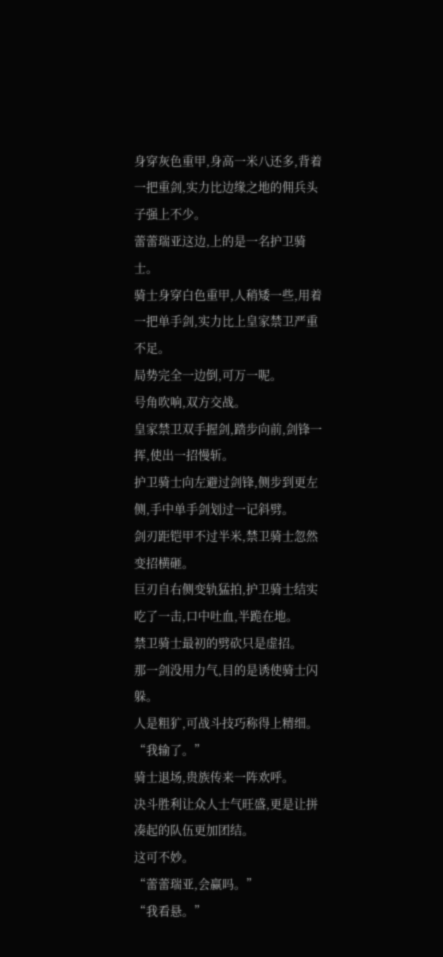身穿灰色重甲,身高一米八还多,背着一把重剑,实力比边缘之地的佣兵头子强上不少。
蕾蕾瑞亚这边,上的是一名护卫骑士。
骑士身穿白色重甲,人稍矮一些,用着一把单手剑,实力比上皇家禁卫严重不足。
局势完全一边倒,可万一呢。
号角吹响,双方交战。
皇家禁卫双手握剑,踏步向前,剑锋一挥,使出一招慢斩。
护卫骑士向左避过剑锋,侧步到更左侧,手中单手剑划过一记斜劈。
剑刃距铠甲不过半米,禁卫骑士忽然变招横砸。
巨刃自右侧变轨猛拍,护卫骑士结实吃了一击,口中吐血,半跪在地。
禁卫骑士最初的劈砍只是虚招。
那一剑没用力气,目的是诱使骑士闪躲。
人是粗犷,可战斗技巧称得上精细。
“我输了。”
骑士退场,贵族传来一阵欢呼。
决斗胜利让众人士气旺盛,更是让拼凑起的队伍更加团结。
这可不妙。
“蕾蕾瑞亚,会赢吗。”
“我看悬。”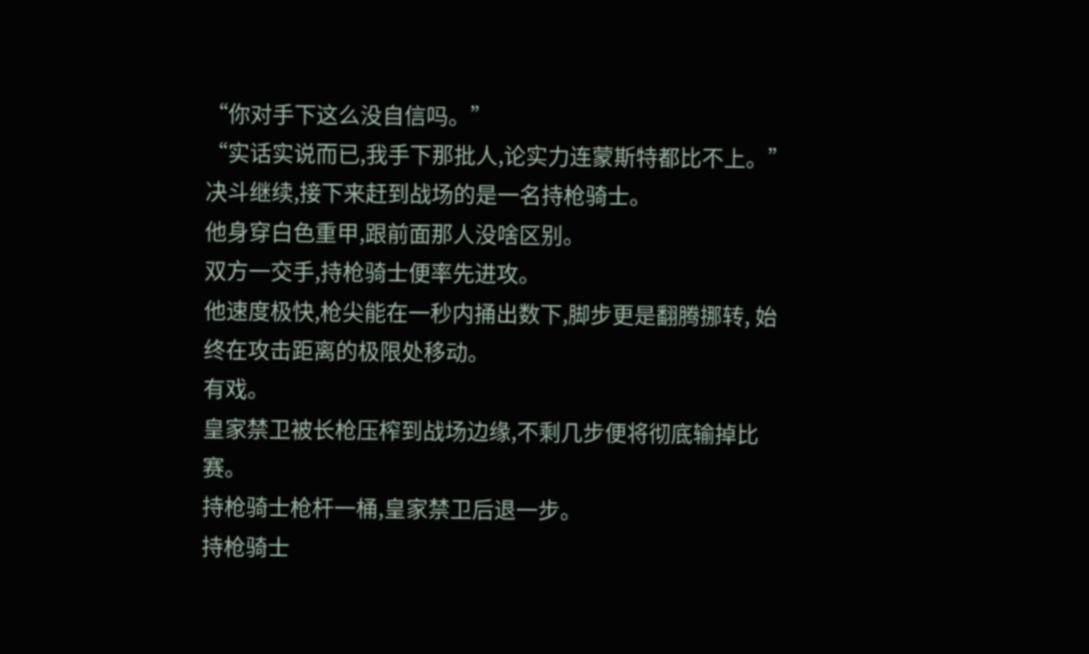“你对手下这么没自信吗。”
“实话实说而已,我手下那批人,论实力连蒙斯特都比不上。”
决斗继续,接下来赶到战场的是一名持枪骑士。
他身穿白色重甲,跟前面那人没啥区别。
双方一交手,持枪骑士便率先进攻。
他速度极快,枪尖能在一秒内捅出数下,脚步更是翻腾挪转, 始终在攻击距离的极限处移动。
有戏。
皇家禁卫被长枪压榨到战场边缘,不剩几步便将彻底输掉比赛。
持枪骑士枪杆一桶,皇家禁卫后退一步。
持枪骑士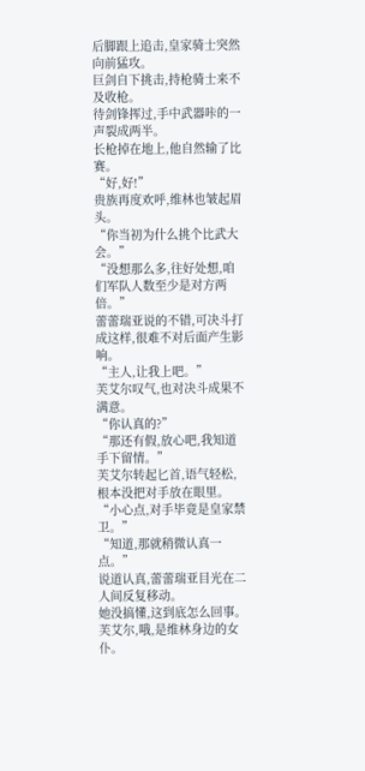后脚跟上追击,皇家骑士突然向前猛攻。
巨剑自下挑击,持枪骑士来不及收枪。
待剑锋挥过,手中武器咔的一声裂成两半。
长枪掉在地上,他自然输了比赛。
“好,好!”
贵族再度欢呼,维林也皱起眉头。
“你当初为什么挑个比武大会。”
“没想那么多,往好处想,咱们军队人数至少是对方两倍。”
蕾蕾瑞亚说的不错,可决斗打成这样,很难不对后面产生影响。
“主人,让我上吧。”
芙艾尔叹气,也对决斗成果不满意。
“你认真的?”
“那还有假,放心吧,我知道手下留情。”
芙艾尔转起匕首,语气轻松,根本没把对手放在眼里。
“小心点,对手毕竟是皇家禁卫。”
“知道,那就稍微认真一点。”
说道认真,蕾蕾瑞亚目光在二人间反复移动。
她没搞懂,这到底怎么回事。
芙艾尔,哦,是维林身边的女仆。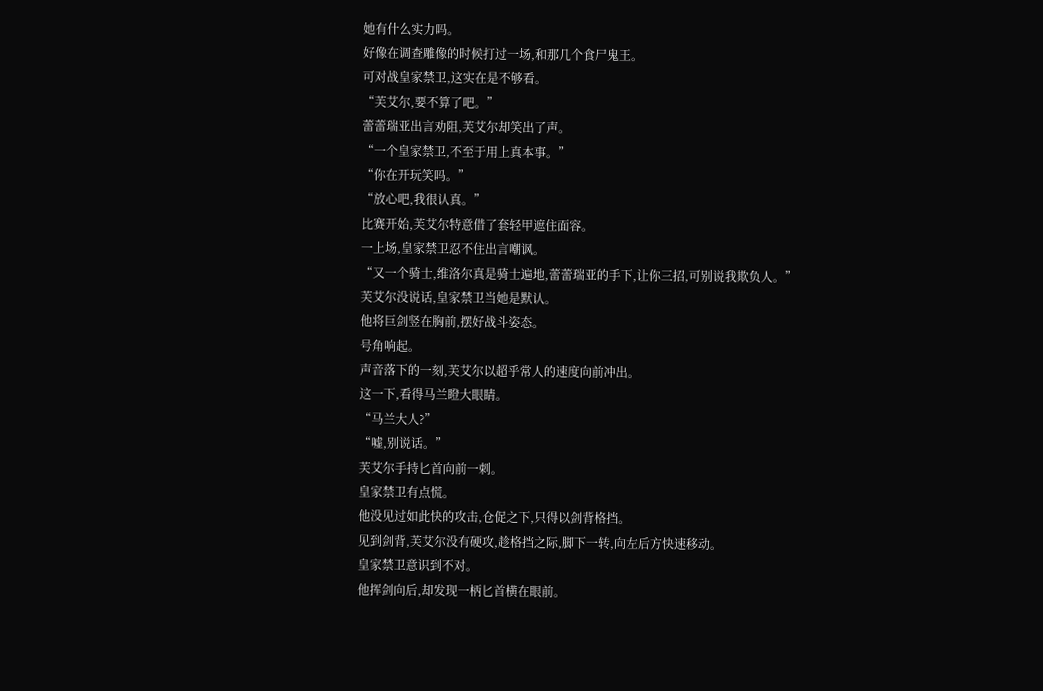她有什么实力吗。
好像在调查雕像的时候打过一场,和那几个食尸鬼王。
可对战皇家禁卫,这实在是不够看。
“芙艾尔,要不算了吧。”
蕾蕾瑞亚出言劝阻,芙艾尔却笑出了声。
“一个皇家禁卫,不至于用上真本事。”
“你在开玩笑吗。”
“放心吧,我很认真。”
比赛开始,芙艾尔特意借了套轻甲遮住面容。
一上场,皇家禁卫忍不住出言嘲讽。
“又一个骑士,维洛尔真是骑士遍地,蕾蕾瑞亚的手下,让你三招,可别说我欺负人。”
芙艾尔没说话,皇家禁卫当她是默认。
他将巨剑竖在胸前,摆好战斗姿态。
号角响起。
声音落下的一刻,芙艾尔以超乎常人的速度向前冲出。
这一下,看得马兰瞪大眼睛。
“马兰大人?”
“嘘,别说话。”
芙艾尔手持匕首向前一刺。
皇家禁卫有点慌。
他没见过如此快的攻击,仓促之下,只得以剑背格挡。
见到剑背,芙艾尔没有硬攻,趁格挡之际,脚下一转,向左后方快速移动。
皇家禁卫意识到不对。
他挥剑向后,却发现一柄匕首横在眼前。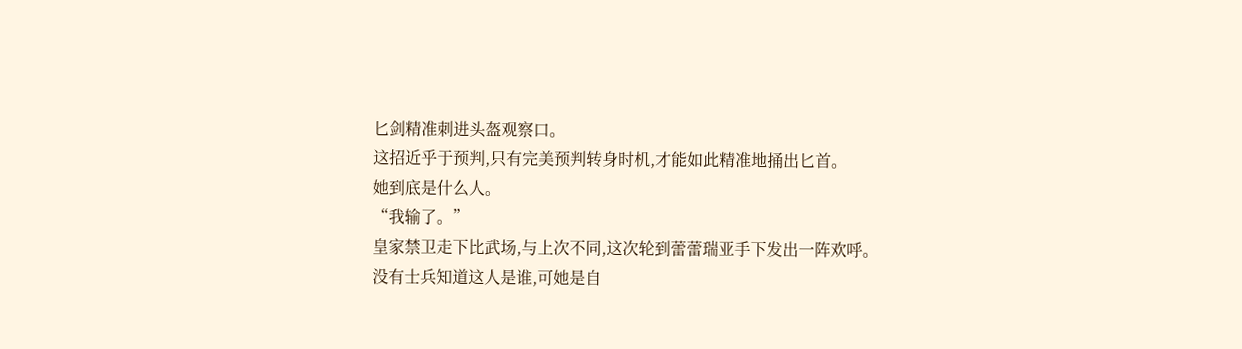匕剑精准刺进头盔观察口。
这招近乎于预判,只有完美预判转身时机,才能如此精准地捅出匕首。
她到底是什么人。
“我输了。”
皇家禁卫走下比武场,与上次不同,这次轮到蕾蕾瑞亚手下发出一阵欢呼。
没有士兵知道这人是谁,可她是自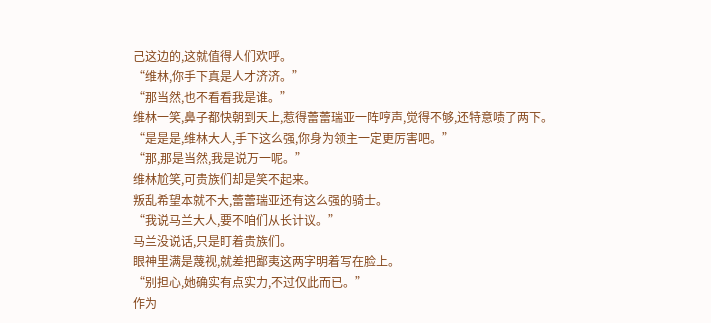己这边的,这就值得人们欢呼。
“维林,你手下真是人才济济。”
“那当然,也不看看我是谁。”
维林一笑,鼻子都快朝到天上,惹得蕾蕾瑞亚一阵哼声,觉得不够,还特意啧了两下。
“是是是,维林大人,手下这么强,你身为领主一定更厉害吧。”
“那,那是当然,我是说万一呢。”
维林尬笑,可贵族们却是笑不起来。
叛乱希望本就不大,蕾蕾瑞亚还有这么强的骑士。
“我说马兰大人,要不咱们从长计议。”
马兰没说话,只是盯着贵族们。
眼神里满是蔑视,就差把鄙夷这两字明着写在脸上。
“别担心,她确实有点实力,不过仅此而已。”
作为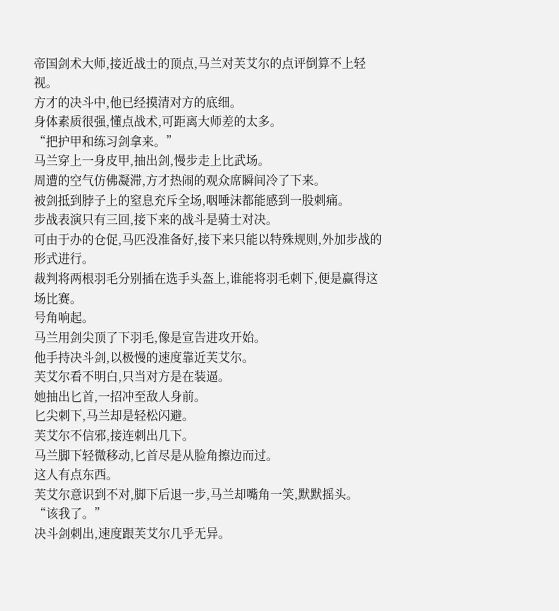帝国剑术大师,接近战士的顶点,马兰对芙艾尔的点评倒算不上轻视。
方才的决斗中,他已经摸清对方的底细。
身体素质很强,懂点战术,可距离大师差的太多。
“把护甲和练习剑拿来。”
马兰穿上一身皮甲,抽出剑,慢步走上比武场。
周遭的空气仿佛凝滞,方才热闹的观众席瞬间冷了下来。
被剑抵到脖子上的窒息充斥全场,咽唾沫都能感到一股刺痛。
步战表演只有三回,接下来的战斗是骑士对决。
可由于办的仓促,马匹没准备好,接下来只能以特殊规则,外加步战的形式进行。
裁判将两根羽毛分别插在选手头盔上,谁能将羽毛刺下,便是赢得这场比赛。
号角响起。
马兰用剑尖顶了下羽毛,像是宣告进攻开始。
他手持决斗剑,以极慢的速度靠近芙艾尔。
芙艾尔看不明白,只当对方是在装逼。
她抽出匕首,一招冲至敌人身前。
匕尖刺下,马兰却是轻松闪避。
芙艾尔不信邪,接连刺出几下。
马兰脚下轻微移动,匕首尽是从脸角擦边而过。
这人有点东西。
芙艾尔意识到不对,脚下后退一步,马兰却嘴角一笑,默默摇头。
“该我了。”
决斗剑刺出,速度跟芙艾尔几乎无异。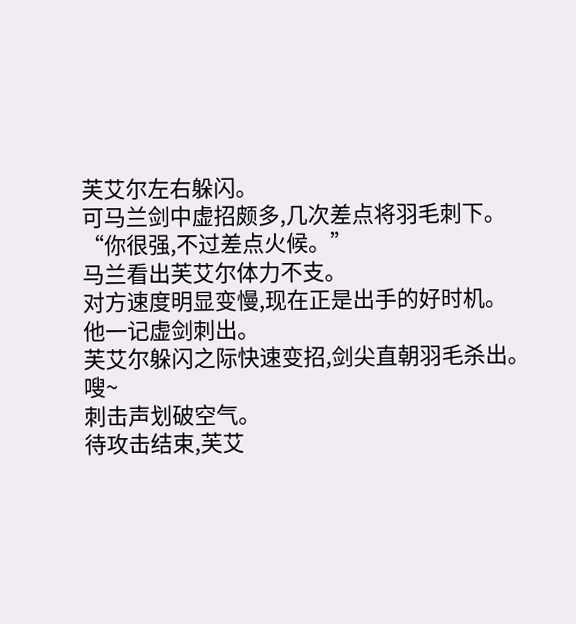芙艾尔左右躲闪。
可马兰剑中虚招颇多,几次差点将羽毛刺下。
“你很强,不过差点火候。”
马兰看出芙艾尔体力不支。
对方速度明显变慢,现在正是出手的好时机。
他一记虚剑刺出。
芙艾尔躲闪之际快速变招,剑尖直朝羽毛杀出。
嗖~
刺击声划破空气。
待攻击结束,芙艾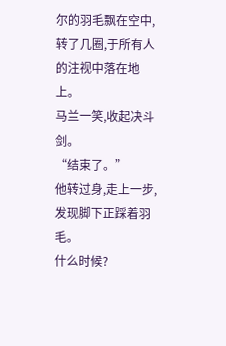尔的羽毛飘在空中,转了几圈,于所有人的注视中落在地上。
马兰一笑,收起决斗剑。
“结束了。”
他转过身,走上一步,发现脚下正踩着羽毛。
什么时候?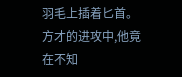羽毛上插着匕首。
方才的进攻中,他竟在不知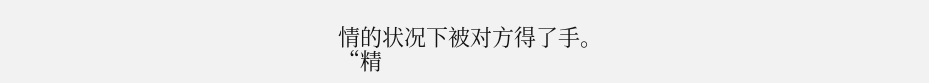情的状况下被对方得了手。
“精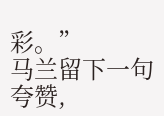彩。”
马兰留下一句夸赞,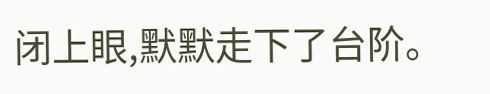闭上眼,默默走下了台阶。